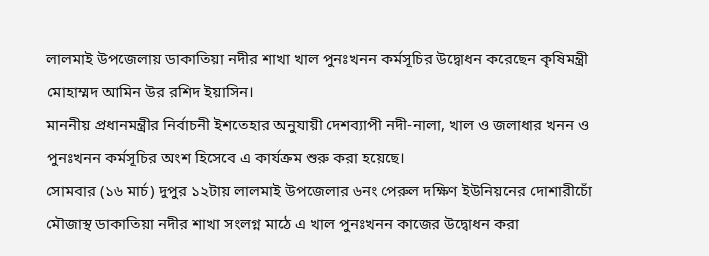লালমাই উপজেলায় ডাকাতিয়া নদীর শাখা খাল পুনঃখনন কর্মসূচির উদ্বোধন করেছেন কৃষিমন্ত্রী মোহাম্মদ আমিন উর রশিদ ইয়াসিন।
মাননীয় প্রধানমন্ত্রীর নির্বাচনী ইশতেহার অনুযায়ী দেশব্যাপী নদী-নালা, খাল ও জলাধার খনন ও পুনঃখনন কর্মসূচির অংশ হিসেবে এ কার্যক্রম শুরু করা হয়েছে।
সোমবার (১৬ মার্চ) দুপুর ১২টায় লালমাই উপজেলার ৬নং পেরুল দক্ষিণ ইউনিয়নের দোশারীচোঁ মৌজাস্থ ডাকাতিয়া নদীর শাখা সংলগ্ন মাঠে এ খাল পুনঃখনন কাজের উদ্বোধন করা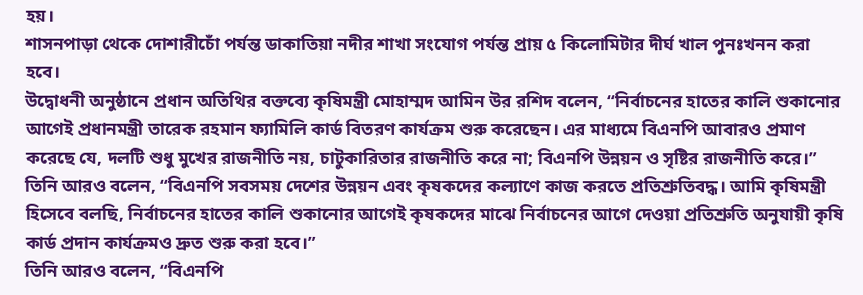হয়।
শাসনপাড়া থেকে দোশারীচোঁ পর্যন্ত ডাকাতিয়া নদীর শাখা সংযোগ পর্যন্ত প্রায় ৫ কিলোমিটার দীর্ঘ খাল পুনঃখনন করা হবে।
উদ্বোধনী অনুষ্ঠানে প্রধান অতিথির বক্তব্যে কৃষিমন্ত্রী মোহাম্মদ আমিন উর রশিদ বলেন, “নির্বাচনের হাতের কালি শুকানোর আগেই প্রধানমন্ত্রী তারেক রহমান ফ্যামিলি কার্ড বিতরণ কার্যক্রম শুরু করেছেন। এর মাধ্যমে বিএনপি আবারও প্রমাণ করেছে যে, দলটি শুধু মুখের রাজনীতি নয়, চাটুকারিতার রাজনীতি করে না; বিএনপি উন্নয়ন ও সৃষ্টির রাজনীতি করে।”
তিনি আরও বলেন, “বিএনপি সবসময় দেশের উন্নয়ন এবং কৃষকদের কল্যাণে কাজ করতে প্রতিশ্রুতিবদ্ধ। আমি কৃষিমন্ত্রী হিসেবে বলছি, নির্বাচনের হাতের কালি শুকানোর আগেই কৃষকদের মাঝে নির্বাচনের আগে দেওয়া প্রতিশ্রুতি অনুযায়ী কৃষি কার্ড প্রদান কার্যক্রমও দ্রুত শুরু করা হবে।”
তিনি আরও বলেন, “বিএনপি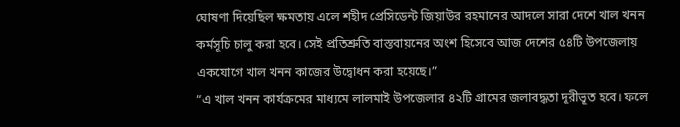ঘোষণা দিয়েছিল ক্ষমতায় এলে শহীদ প্রেসিডেন্ট জিয়াউর রহমানের আদলে সারা দেশে খাল খনন কর্মসূচি চালু করা হবে। সেই প্রতিশ্রুতি বাস্তবায়নের অংশ হিসেবে আজ দেশের ৫৪টি উপজেলায় একযোগে খাল খনন কাজের উদ্বোধন করা হয়েছে।”
“এ খাল খনন কার্যক্রমের মাধ্যমে লালমাই উপজেলার ৪২টি গ্রামের জলাবদ্ধতা দূরীভূত হবে। ফলে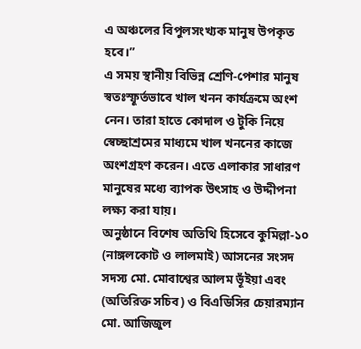এ অঞ্চলের বিপুলসংখ্যক মানুষ উপকৃত হবে।”
এ সময় স্থানীয় বিভিন্ন শ্রেণি-পেশার মানুষ স্বতঃস্ফূর্তভাবে খাল খনন কার্যক্রমে অংশ নেন। তারা হাতে কোদাল ও টুকি নিয়ে স্বেচ্ছাশ্রমের মাধ্যমে খাল খননের কাজে অংশগ্রহণ করেন। এতে এলাকার সাধারণ মানুষের মধ্যে ব্যাপক উৎসাহ ও উদ্দীপনা লক্ষ্য করা যায়।
অনুষ্ঠানে বিশেষ অতিথি হিসেবে কুমিল্লা-১০ (নাঙ্গলকোট ও লালমাই) আসনের সংসদ সদস্য মো. মোবাশ্বের আলম ভূঁইয়া এবং (অতিরিক্ত সচিব) ও বিএডিসির চেয়ারম্যান মো. আজিজুল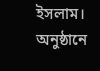ইসলাম।
অনুষ্ঠানে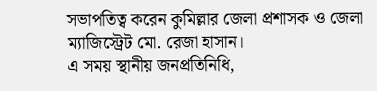সভাপতিত্ব করেন কুমিল্লার জেলা প্রশাসক ও জেলা ম্যাজিস্ট্রেট মো. রেজা হাসান।
এ সময় স্থানীয় জনপ্রতিনিধি,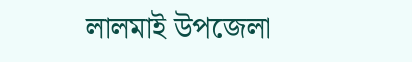লালমাই উপজেলা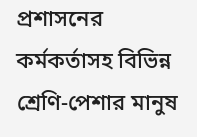প্রশাসনের কর্মকর্তাসহ বিভিন্ন শ্রেণি-পেশার মানুষ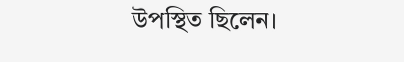উপস্থিত ছিলেন।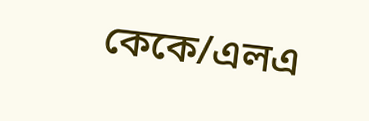কেকে/এলএ